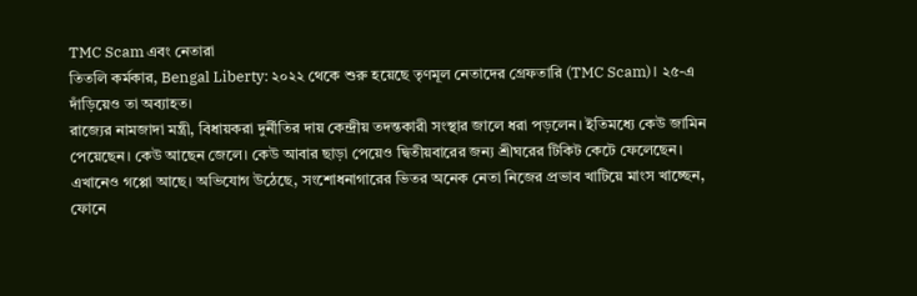TMC Scam এবং নেতারা
তিতলি কর্মকার, Bengal Liberty: ২০২২ থেকে শুরু হয়েছে তৃণমূল নেতাদের গ্রেফতারি (TMC Scam)। ২৫-এ দাঁড়িয়েও তা অব্যাহত।
রাজ্যের নামজাদা মন্ত্রী, বিধায়করা দুর্নীতির দায় কেন্দ্রীয় তদন্তকারী সংস্থার জালে ধরা পড়লেন। ইতিমধ্যে কেউ জামিন পেয়েছেন। কেউ আছেন জেলে। কেউ আবার ছাড়া পেয়েও দ্বিতীয়বারের জন্য শ্রীঘরের টিকিট কেটে ফেলেছেন। এখানেও গপ্পো আছে। অভিযোগ উঠেছে, সংশোধনাগারের ভিতর অনেক নেতা নিজের প্রভাব খাটিয়ে মাংস খাচ্ছেন, ফোনে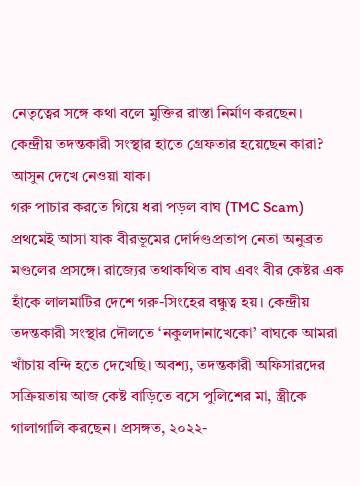নেতৃত্বের সঙ্গে কথা বলে মুক্তির রাস্তা নির্মাণ করছেন।
কেন্দ্রীয় তদন্তকারী সংস্থার হাতে গ্রেফতার হয়েছেন কারা? আসুন দেখে নেওয়া যাক।
গরু পাচার করতে গিয়ে ধরা পড়ল বাঘ (TMC Scam)
প্রথমেই আসা যাক বীরভূমের দোর্দণ্ডপ্রতাপ নেতা অনুব্রত মণ্ডলের প্রসঙ্গে। রাজ্যের তথাকথিত বাঘ এবং বীর কেষ্টর এক হাঁকে লালমাটির দেশে গরু-সিংহের বন্ধুত্ব হয়। কেন্দ্রীয় তদন্তকারী সংস্থার দৌলতে ‘নকুলদানাখেকো’ বাঘকে আমরা খাঁচায় বন্দি হতে দেখেছি। অবশ্য, তদন্তকারী অফিসারদের সক্রিয়তায় আজ কেষ্ট বাড়িতে বসে পুলিশের মা, স্ত্রীকে গালাগালি করছেন। প্রসঙ্গত, ২০২২-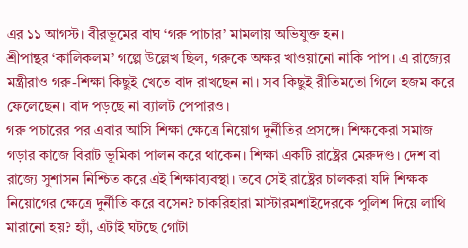এর ১১ আগস্ট। বীরভূমের বাঘ ‘গরু পাচার’ মামলায় অভিযুক্ত হন।
শ্রীপান্থর ‘কালিকলম’ গল্পে উল্লেখ ছিল, গরুকে অক্ষর খাওয়ানো নাকি পাপ। এ রাজ্যের মন্ত্রীরাও গরু-শিক্ষা কিছুই খেতে বাদ রাখছেন না। সব কিছুই রীতিমতো গিলে হজম করে ফেলেছেন। বাদ পড়ছে না ব্যালট পেপারও।
গরু পচারের পর এবার আসি শিক্ষা ক্ষেত্রে নিয়োগ দুর্নীতির প্রসঙ্গে। শিক্ষকেরা সমাজ গড়ার কাজে বিরাট ভূমিকা পালন করে থাকেন। শিক্ষা একটি রাষ্ট্রের মেরুদণ্ড। দেশ বা রাজ্যে সুশাসন নিশ্চিত করে এই শিক্ষাব্যবস্থা। তবে সেই রাষ্ট্রের চালকরা যদি শিক্ষক নিয়োগের ক্ষেত্রে দুর্নীতি করে বসেন? চাকরিহারা মাস্টারমশাইদেরকে পুলিশ দিয়ে লাথি মারানো হয়? হ্যাঁ, এটাই ঘটছে গোটা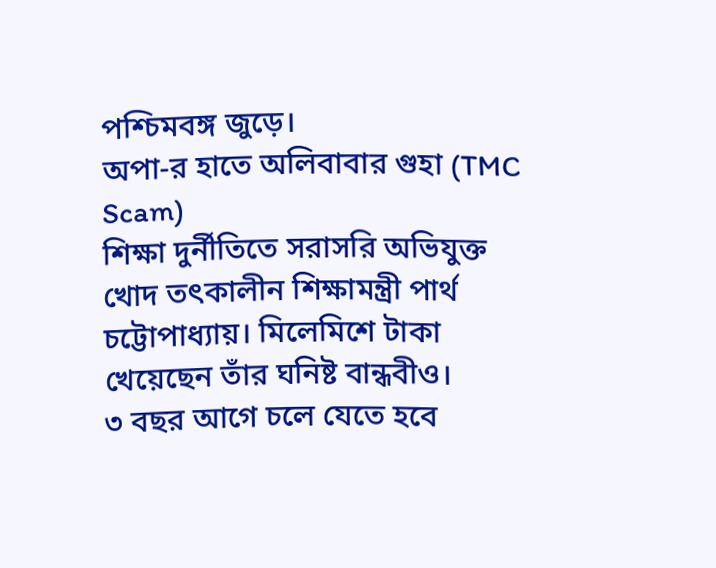পশ্চিমবঙ্গ জুড়ে।
অপা-র হাতে অলিবাবার গুহা (TMC Scam)
শিক্ষা দুর্নীতিতে সরাসরি অভিযুক্ত খোদ তৎকালীন শিক্ষামন্ত্রী পার্থ চট্টোপাধ্যায়। মিলেমিশে টাকা খেয়েছেন তাঁর ঘনিষ্ট বান্ধবীও।
৩ বছর আগে চলে যেতে হবে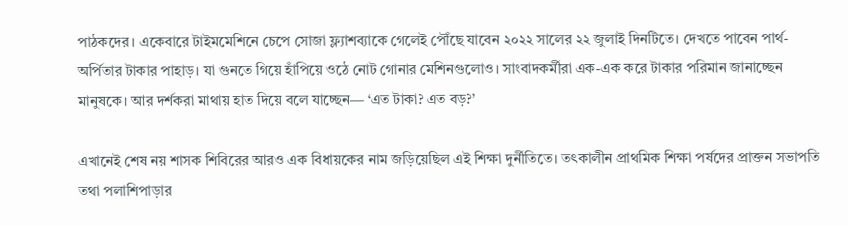পাঠকদের। একেবারে টাইমমেশিনে চেপে সোজা ফ্ল্যাশব্যাকে গেলেই পৌঁছে যাবেন ২০২২ সালের ২২ জুলাই দিনটিতে। দেখতে পাবেন পার্থ-অর্পিতার টাকার পাহাড়। যা গুনতে গিয়ে হাঁপিয়ে ওঠে নোট গোনার মেশিনগুলোও। সাংবাদকর্মীরা এক-এক করে টাকার পরিমান জানাচ্ছেন মানুষকে। আর দর্শকরা মাথায় হাত দিয়ে বলে যাচ্ছেন― ‘এত টাকা? এত বড়?’

এখানেই শেষ নয় শাসক শিবিরের আরও এক বিধায়কের নাম জড়িয়েছিল এই শিক্ষা দুর্নীতিতে। তৎকালীন প্রাথমিক শিক্ষা পর্ষদের প্রাক্তন সভাপতি তথা পলাশিপাড়ার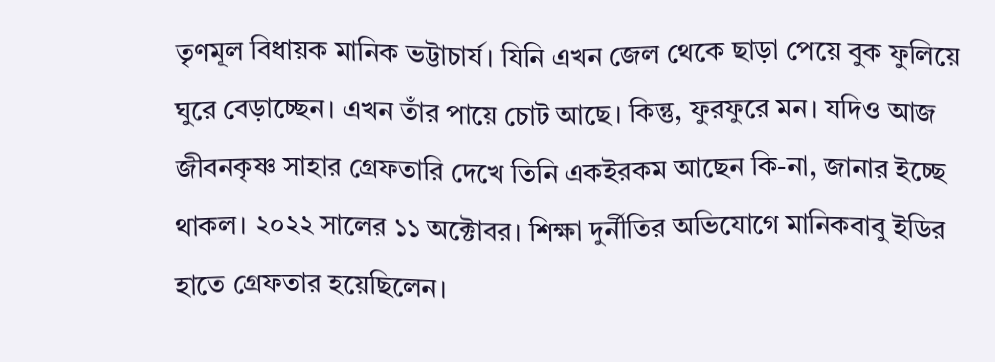তৃণমূল বিধায়ক মানিক ভট্টাচাৰ্য। যিনি এখন জেল থেকে ছাড়া পেয়ে বুক ফুলিয়ে ঘুরে বেড়াচ্ছেন। এখন তাঁর পায়ে চোট আছে। কিন্তু, ফুরফুরে মন। যদিও আজ জীবনকৃষ্ণ সাহার গ্রেফতারি দেখে তিনি একইরকম আছেন কি-না, জানার ইচ্ছে থাকল। ২০২২ সালের ১১ অক্টোবর। শিক্ষা দুর্নীতির অভিযোগে মানিকবাবু ইডির হাতে গ্রেফতার হয়েছিলেন।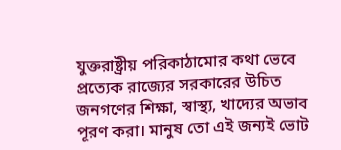যুক্তরাষ্ট্রীয় পরিকাঠামোর কথা ভেবে প্রত্যেক রাজ্যের সরকারের উচিত জনগণের শিক্ষা, স্বাস্থ্য, খাদ্যের অভাব পূরণ করা। মানুষ তো এই জন্যই ভোট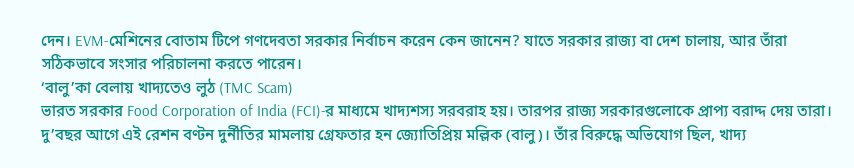দেন। EVM-মেশিনের বোতাম টিপে গণদেবতা সরকার নির্বাচন করেন কেন জানেন? যাতে সরকার রাজ্য বা দেশ চালায়, আর তাঁরা সঠিকভাবে সংসার পরিচালনা করতে পারেন।
‘বালু’কা বেলায় খাদ্যতেও লুঠ (TMC Scam)
ভারত সরকার Food Corporation of India (FCI)-র মাধ্যমে খাদ্যশস্য সরবরাহ হয়। তারপর রাজ্য সরকারগুলোকে প্রাপ্য বরাদ্দ দেয় তারা। দু’বছর আগে এই রেশন বণ্টন দুর্নীতির মামলায় গ্রেফতার হন জ্যোতিপ্ৰিয় মল্লিক (বালু)। তাঁর বিরুদ্ধে অভিযোগ ছিল, খাদ্য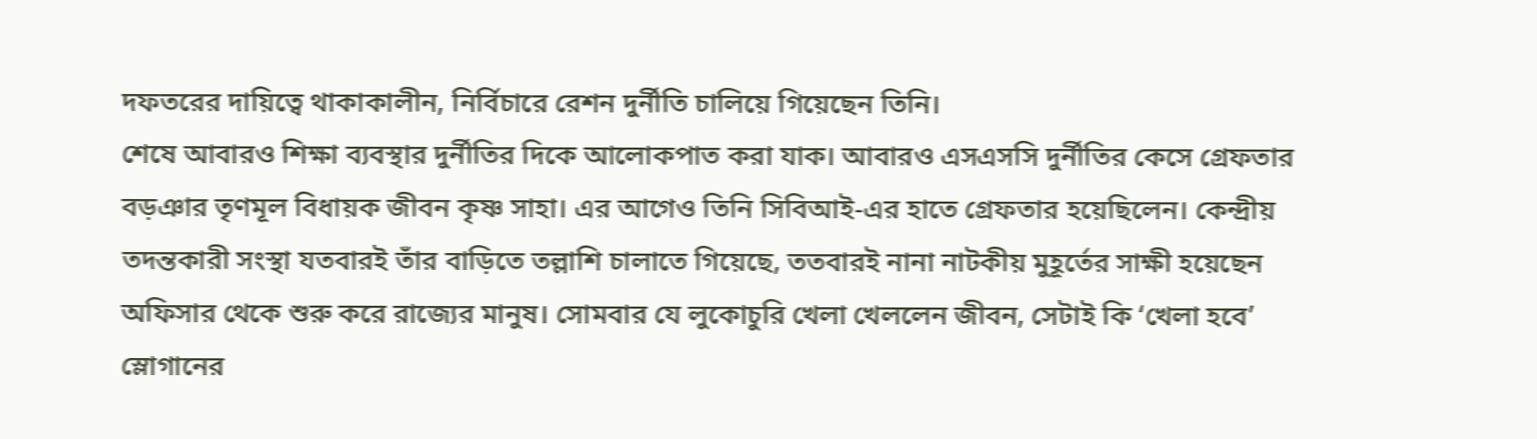দফতরের দায়িত্বে থাকাকালীন, নির্বিচারে রেশন দুর্নীতি চালিয়ে গিয়েছেন তিনি।
শেষে আবারও শিক্ষা ব্যবস্থার দুর্নীতির দিকে আলোকপাত করা যাক। আবারও এসএসসি দুর্নীতির কেসে গ্রেফতার বড়ঞার তৃণমূল বিধায়ক জীবন কৃষ্ণ সাহা। এর আগেও তিনি সিবিআই-এর হাতে গ্রেফতার হয়েছিলেন। কেন্দ্রীয় তদন্তকারী সংস্থা যতবারই তাঁর বাড়িতে তল্লাশি চালাতে গিয়েছে, ততবারই নানা নাটকীয় মুহূর্তের সাক্ষী হয়েছেন অফিসার থেকে শুরু করে রাজ্যের মানুষ। সোমবার যে লুকোচুরি খেলা খেললেন জীবন, সেটাই কি ‘খেলা হবে’ স্লোগানের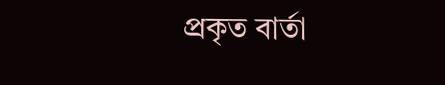প্রকৃত বার্তা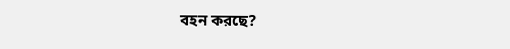বহন করছে?